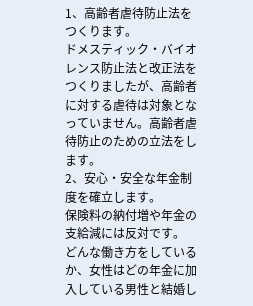1、高齢者虐待防止法をつくります。
ドメスティック・バイオレンス防止法と改正法をつくりましたが、高齢者に対する虐待は対象となっていません。高齢者虐待防止のための立法をします。
2、安心・安全な年金制度を確立します。
保険料の納付増や年金の支給減には反対です。
どんな働き方をしているか、女性はどの年金に加入している男性と結婚し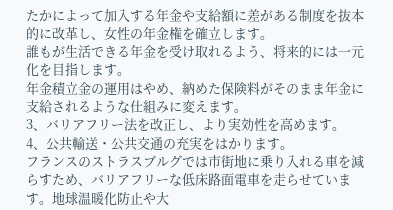たかによって加入する年金や支給額に差がある制度を抜本的に改革し、女性の年金権を確立します。
誰もが生活できる年金を受け取れるよう、将来的には一元化を目指します。
年金積立金の運用はやめ、納めた保険料がそのまま年金に支給されるような仕組みに変えます。
3、バリアフリー法を改正し、より実効性を高めます。
4、公共輸送・公共交通の充実をはかります。
フランスのストラスブルグでは市街地に乗り入れる車を減らすため、バリアフリーな低床路面電車を走らせています。地球温暖化防止や大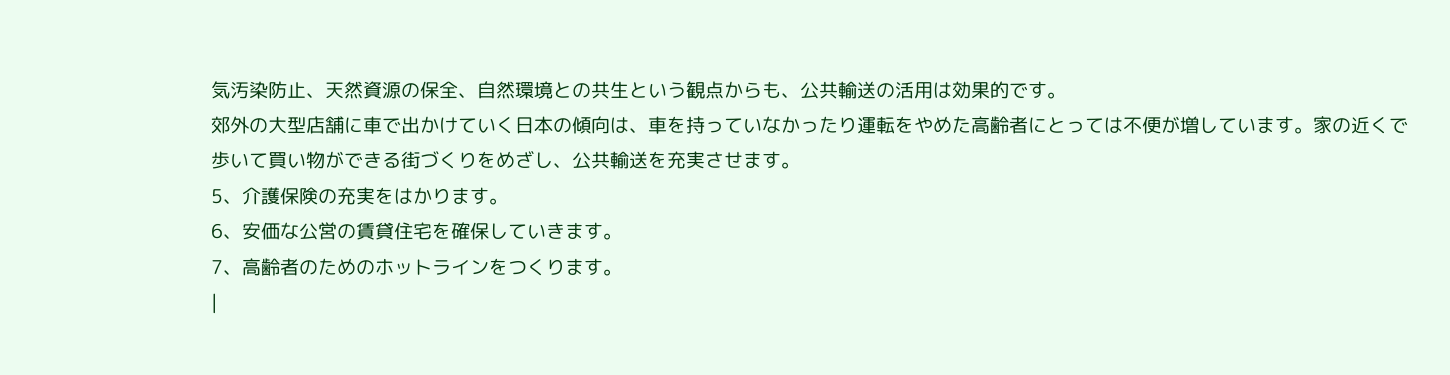気汚染防止、天然資源の保全、自然環境との共生という観点からも、公共輸送の活用は効果的です。
郊外の大型店舗に車で出かけていく日本の傾向は、車を持っていなかったり運転をやめた高齢者にとっては不便が増しています。家の近くで歩いて買い物ができる街づくりをめざし、公共輸送を充実させます。
5、介護保険の充実をはかります。
6、安価な公営の賃貸住宅を確保していきます。
7、高齢者のためのホットラインをつくります。
|